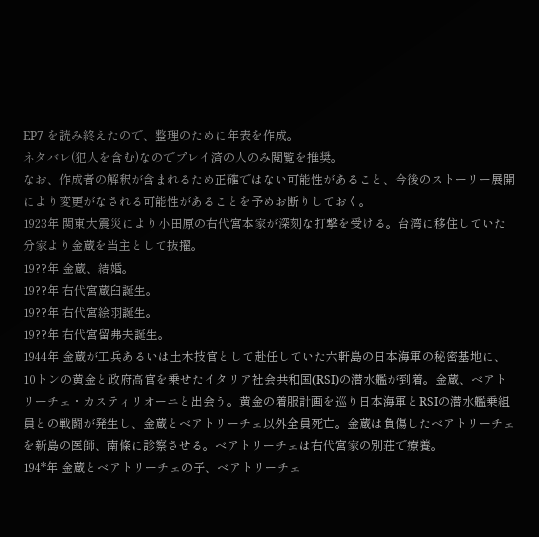EP7 を読み終えたので、整理のために年表を作成。
ネタバレ(犯人を含む)なのでプレイ済の人のみ閲覧を推奨。
なお、作成者の解釈が含まれるため正確ではない可能性があること、今後のストーリー展開により変更がなされる可能性があることを予めお断りしておく。
1923年 関東大震災により小田原の右代宮本家が深刻な打撃を受ける。台湾に移住していた分家より金蔵を当主として抜擢。
19??年 金蔵、結婚。
19??年 右代宮蔵臼誕生。
19??年 右代宮絵羽誕生。
19??年 右代宮留弗夫誕生。
1944年 金蔵が工兵あるいは土木技官として赴任していた六軒島の日本海軍の秘密基地に、10トンの黄金と政府高官を乗せたイタリア社会共和国(RSI)の潜水艦が到着。金蔵、ベアトリーチェ・カスティリオーニと出会う。黄金の着服計画を巡り日本海軍とRSIの潜水艦乗組員との戦闘が発生し、金蔵とベアトリーチェ以外全員死亡。金蔵は負傷したベアトリーチェを新島の医師、南條に診察させる。ベアトリーチェは右代宮家の別荘で療養。
194*年 金蔵とベアトリーチェの子、ベアトリーチェ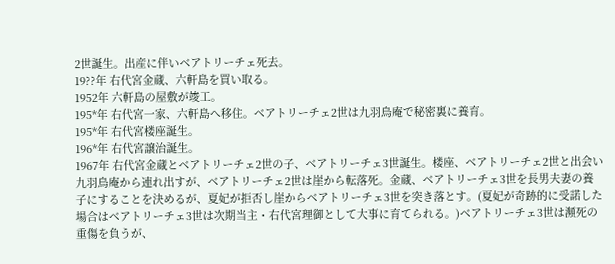2世誕生。出産に伴いベアトリーチェ死去。
19??年 右代宮金蔵、六軒島を買い取る。
1952年 六軒島の屋敷が竣工。
195*年 右代宮一家、六軒島へ移住。ベアトリーチェ2世は九羽鳥庵で秘密裏に養育。
195*年 右代宮楼座誕生。
196*年 右代宮譲治誕生。
1967年 右代宮金蔵とベアトリーチェ2世の子、ベアトリーチェ3世誕生。楼座、ベアトリーチェ2世と出会い九羽鳥庵から連れ出すが、ベアトリーチェ2世は崖から転落死。金蔵、ベアトリーチェ3世を長男夫妻の養子にすることを決めるが、夏妃が拒否し崖からベアトリーチェ3世を突き落とす。(夏妃が奇跡的に受諾した場合はベアトリーチェ3世は次期当主・右代宮理御として大事に育てられる。)ベアトリーチェ3世は瀕死の重傷を負うが、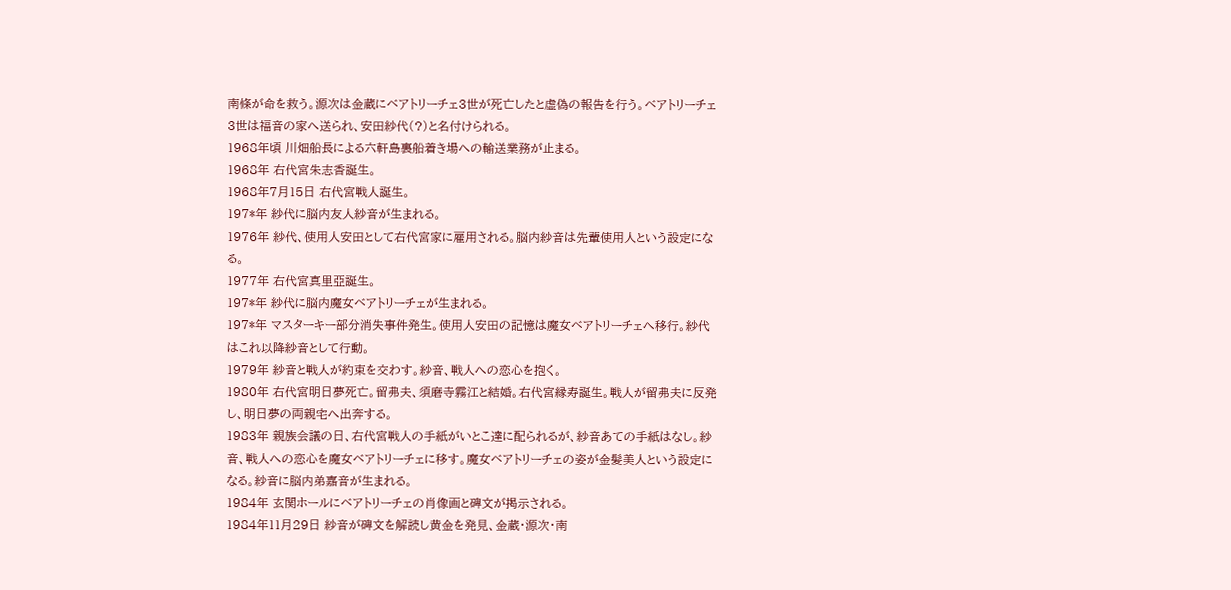南條が命を救う。源次は金蔵にベアトリーチェ3世が死亡したと虚偽の報告を行う。ベアトリーチェ3世は福音の家へ送られ、安田紗代(?)と名付けられる。
1968年頃 川畑船長による六軒島裏船着き場への輸送業務が止まる。
1968年 右代宮朱志香誕生。
1968年7月15日 右代宮戦人誕生。
197*年 紗代に脳内友人紗音が生まれる。
1976年 紗代、使用人安田として右代宮家に雇用される。脳内紗音は先輩使用人という設定になる。
1977年 右代宮真里亞誕生。
197*年 紗代に脳内魔女ベアトリーチェが生まれる。
197*年 マスターキー部分消失事件発生。使用人安田の記憶は魔女ベアトリーチェへ移行。紗代はこれ以降紗音として行動。
1979年 紗音と戦人が約束を交わす。紗音、戦人への恋心を抱く。
1980年 右代宮明日夢死亡。留弗夫、須磨寺霧江と結婚。右代宮縁寿誕生。戦人が留弗夫に反発し、明日夢の両親宅へ出奔する。
1983年 親族会議の日、右代宮戦人の手紙がいとこ達に配られるが、紗音あての手紙はなし。紗音、戦人への恋心を魔女ベアトリーチェに移す。魔女ベアトリーチェの姿が金髪美人という設定になる。紗音に脳内弟嘉音が生まれる。
1984年 玄関ホールにベアトリーチェの肖像画と碑文が掲示される。
1984年11月29日 紗音が碑文を解読し黄金を発見、金蔵・源次・南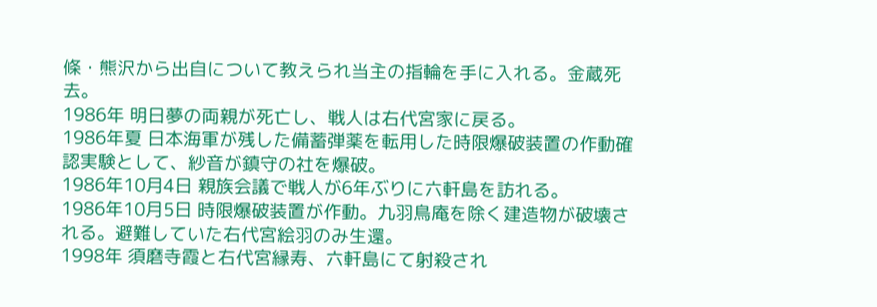條・熊沢から出自について教えられ当主の指輪を手に入れる。金蔵死去。
1986年 明日夢の両親が死亡し、戦人は右代宮家に戻る。
1986年夏 日本海軍が残した備蓄弾薬を転用した時限爆破装置の作動確認実験として、紗音が鎮守の社を爆破。
1986年10月4日 親族会議で戦人が6年ぶりに六軒島を訪れる。
1986年10月5日 時限爆破装置が作動。九羽鳥庵を除く建造物が破壊される。避難していた右代宮絵羽のみ生還。
1998年 須磨寺霞と右代宮縁寿、六軒島にて射殺され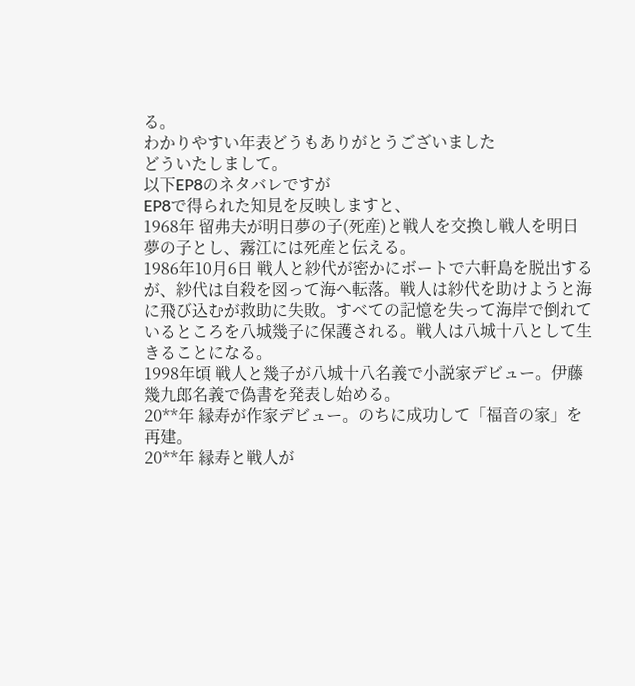る。
わかりやすい年表どうもありがとうございました
どういたしまして。
以下EP8のネタバレですが
EP8で得られた知見を反映しますと、
1968年 留弗夫が明日夢の子(死産)と戦人を交換し戦人を明日夢の子とし、霧江には死産と伝える。
1986年10月6日 戦人と紗代が密かにボートで六軒島を脱出するが、紗代は自殺を図って海へ転落。戦人は紗代を助けようと海に飛び込むが救助に失敗。すべての記憶を失って海岸で倒れているところを八城幾子に保護される。戦人は八城十八として生きることになる。
1998年頃 戦人と幾子が八城十八名義で小説家デビュー。伊藤幾九郎名義で偽書を発表し始める。
20**年 縁寿が作家デビュー。のちに成功して「福音の家」を再建。
20**年 縁寿と戦人が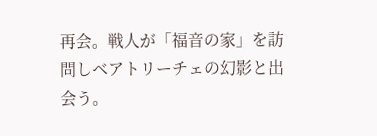再会。戦人が「福音の家」を訪問しベアトリーチェの幻影と出会う。